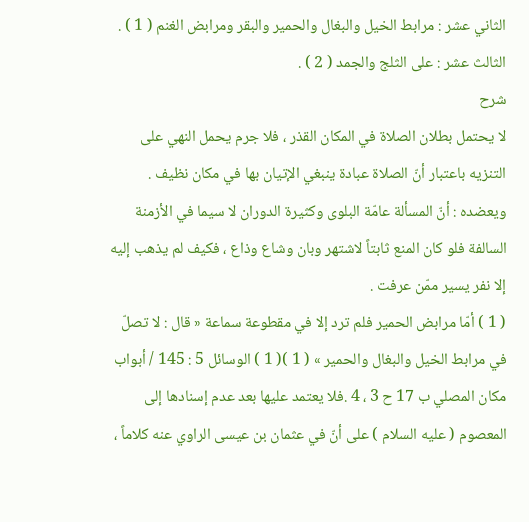الثاني عشر : مرابط الخيل والبغال والحمير والبقر ومرابض الغنم ( 1 ) .
الثالث عشر : على الثلج والجمد ( 2 ) .
شرح
لا يحتمل بطلان الصلاة في المكان القذر ، فلا جرم يحمل النهي على التنزيه باعتبار أنّ الصلاة عبادة ينبغي الإتيان بها في مكان نظيف .
ويعضده : أنّ المسألة عامّة البلوى وكثيرة الدوران لا سيما في الأزمنة السالفة فلو كان المنع ثابتاً لاشتهر وبان وشاع وذاع ، فكيف لم يذهب إليه إلا نفر يسير ممّن عرفت .
( 1 ) أمّا مرابض الحمير فلم ترد إلا في مقطوعة سماعة « قال : لا تصلّ في مرابط الخيل والبغال والحمير » ( 1 )( 1 ) الوسائل 5 : 145 / أبواب مكان المصلي ب 17 ح 3 ، 4 .فلا يعتمد عليها بعد عدم إسنادها إلى المعصوم ( عليه السلام ) على أنّ في عثمان بن عيسى الراوي عنه كلاماً ،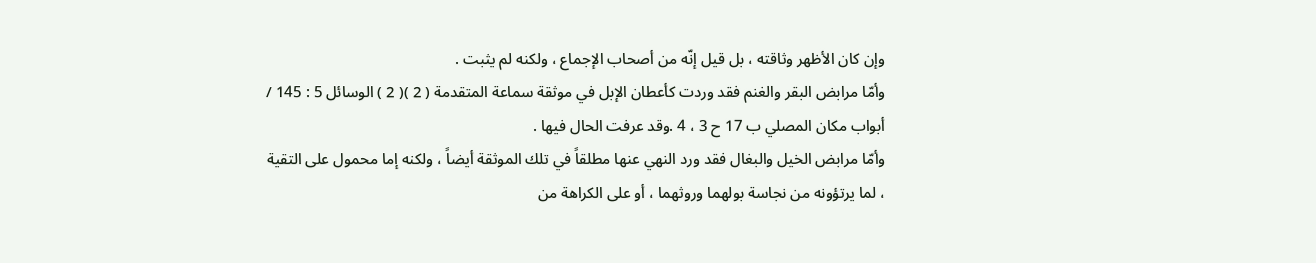وإن كان الأظهر وثاقته ، بل قيل إنّه من أصحاب الإجماع ، ولكنه لم يثبت .
وأمّا مرابض البقر والغنم فقد وردت كأعطان الإبل في موثقة سماعة المتقدمة ( 2 )( 2 ) الوسائل 5 : 145 / أبواب مكان المصلي ب 17 ح 3 ، 4 .وقد عرفت الحال فيها .
وأمّا مرابض الخيل والبغال فقد ورد النهي عنها مطلقاً في تلك الموثقة أيضاً ، ولكنه إما محمول على التقية ، لما يرتؤونه من نجاسة بولهما وروثهما ، أو على الكراهة من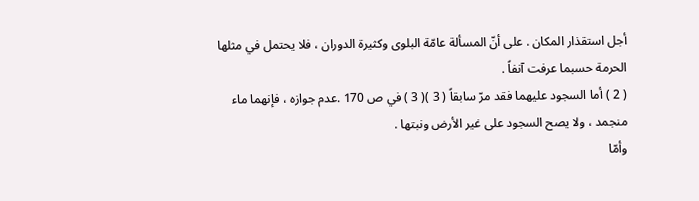أجل استقذار المكان . على أنّ المسألة عامّة البلوى وكثيرة الدوران ، فلا يحتمل في مثلها الحرمة حسبما عرفت آنفاً .
( 2 ) أما السجود عليهما فقد مرّ سابقاً ( 3 )( 3 ) في ص 170 .عدم جوازه ، فإنهما ماء منجمد ، ولا يصح السجود على غير الأرض ونبتها .
وأمّا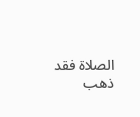الصلاة فقد ذهب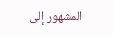المشهور إلى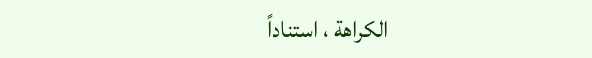الكراهة ، استناداً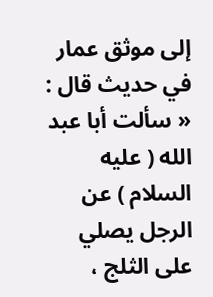إلى موثق عمار في حديث قال : « سألت أبا عبد الله ( عليه السلام ) عن الرجل يصلي على الثلج ،